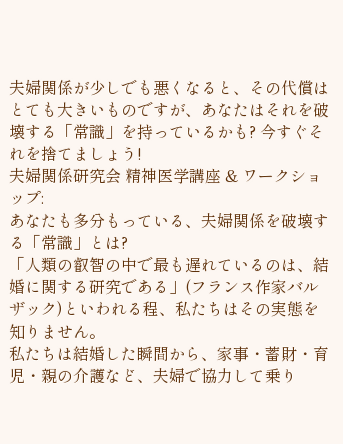夫婦関係が少しでも悪くなると、その代償はとても大きいものですが、あなたはそれを破壊する「常識」を持っているかも? 今すぐそれを捨てましょう!
夫婦関係研究会 精神医学講座 & ワークショップ:
あなたも多分もっている、夫婦関係を破壊する「常識」とは?
「人類の叡智の中で最も遅れているのは、結婚に関する研究である」(フランス作家バルザック)といわれる程、私たちはその実態を知りません。
私たちは結婚した瞬間から、家事・蓄財・育児・親の介護など、夫婦で協力して乗り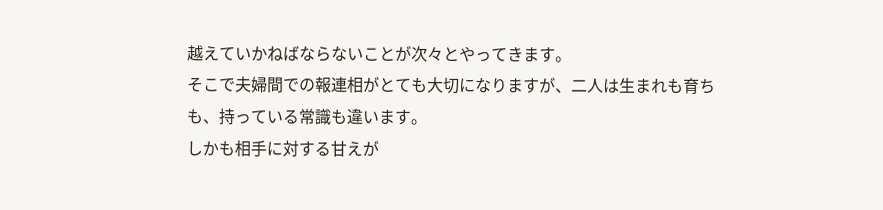越えていかねばならないことが次々とやってきます。
そこで夫婦間での報連相がとても大切になりますが、二人は生まれも育ちも、持っている常識も違います。
しかも相手に対する甘えが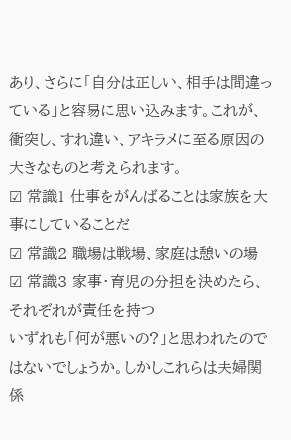あり、さらに「自分は正しい、相手は間違っている」と容易に思い込みます。これが、衝突し、すれ違い、アキラメに至る原因の大きなものと考えられます。
☑ 常識1 仕事をがんばることは家族を大事にしていることだ
☑ 常識2 職場は戦場、家庭は憩いの場
☑ 常識3 家事・育児の分担を決めたら、それぞれが責任を持つ
いずれも「何が悪いの?」と思われたのではないでしょうか。しかしこれらは夫婦関係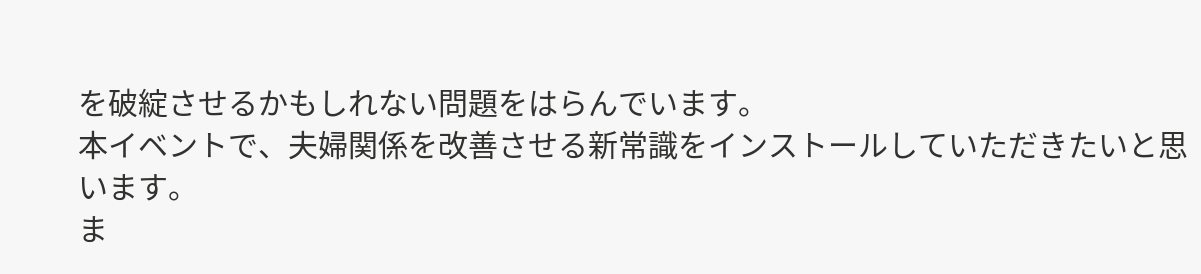を破綻させるかもしれない問題をはらんでいます。
本イベントで、夫婦関係を改善させる新常識をインストールしていただきたいと思います。
ま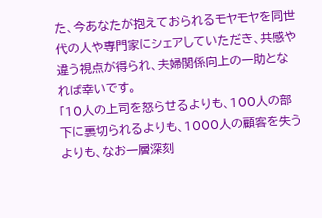た、今あなたが抱えておられるモヤモヤを同世代の人や専門家にシェアしていただき、共感や違う視点が得られ、夫婦関係向上の一助となれば幸いです。
「10人の上司を怒らせるよりも、100人の部下に裏切られるよりも、1000人の顧客を失うよりも、なお一層深刻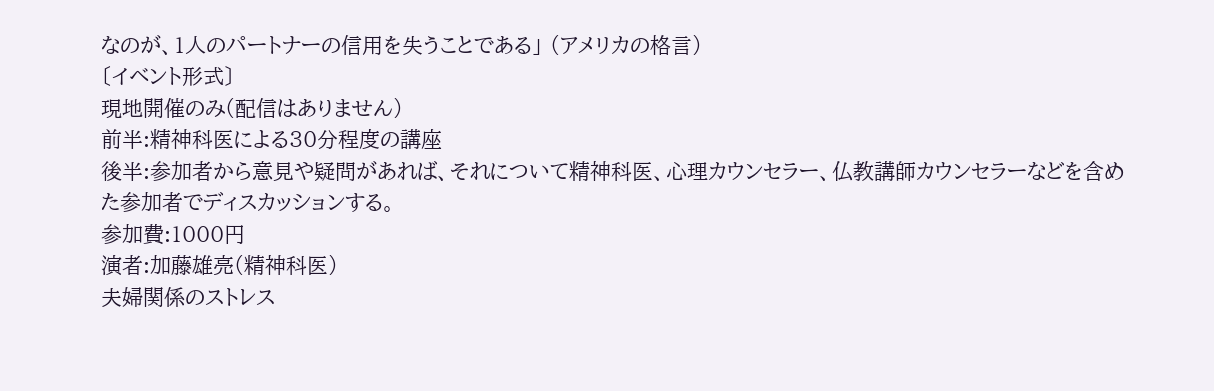なのが、1人のパートナーの信用を失うことである」 (アメリカの格言)
〔イベント形式〕
現地開催のみ(配信はありません)
前半:精神科医による30分程度の講座
後半:参加者から意見や疑問があれば、それについて精神科医、心理カウンセラー、仏教講師カウンセラーなどを含めた参加者でディスカッションする。
参加費:1000円
演者:加藤雄亮(精神科医)
夫婦関係のストレス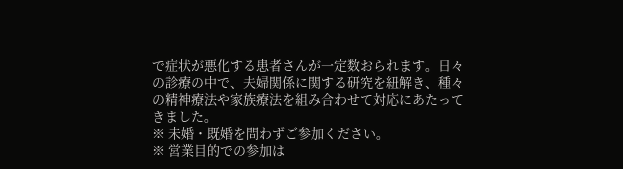で症状が悪化する患者さんが一定数おられます。日々の診療の中で、夫婦関係に関する研究を紐解き、種々の精神療法や家族療法を組み合わせて対応にあたってきました。
※ 未婚・既婚を問わずご参加ください。
※ 営業目的での参加は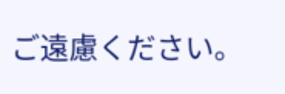ご遠慮ください。